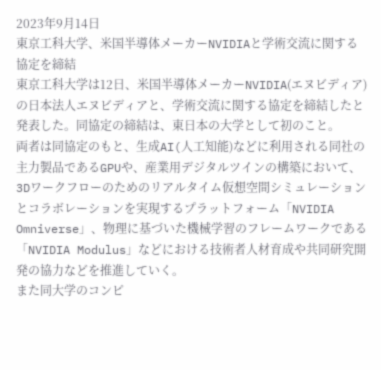2023年9月14日
東京工科大学、米国半導体メーカーNVIDIAと学術交流に関する協定を締結
東京⼯科⼤学は12日、⽶国半導体メーカーNVIDIA(エヌビディア)の⽇本法⼈エヌビディアと、学術交流に関する協定を締結したと発表した。同協定の締結は、東⽇本の⼤学として初のこと。
両者は同協定のもと、⽣成AI(⼈⼯知能)などに利⽤される同社の主⼒製品であるGPUや、産業⽤デジタルツインの構築において、3Dワークフローのためのリアルタイム仮想空間シミュレーションとコラボレーションを実現するプラットフォーム「NVIDIA Omniverse」、物理に基づいた機械学習のフレームワークである「NVIDIA Modulus」などにおける技術者⼈材育成や共同研究開発の協⼒などを推進していく。
また同大学のコンピ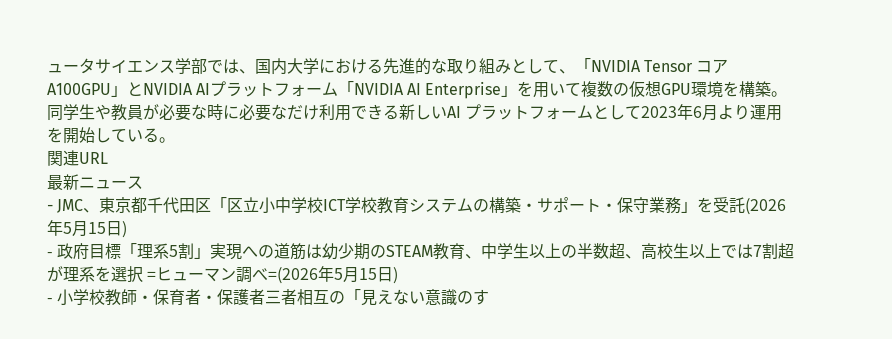ュータサイエンス学部では、国内⼤学における先進的な取り組みとして、「NVIDIA Tensor コア A100GPU」とNVIDIA AIプラットフォーム「NVIDIA AI Enterprise」を⽤いて複数の仮想GPU環境を構築。同学⽣や教員が必要な時に必要なだけ利⽤できる新しいAI プラットフォームとして2023年6⽉より運⽤を開始している。
関連URL
最新ニュース
- JMC、東京都千代田区「区立小中学校ICT学校教育システムの構築・サポート・保守業務」を受託(2026年5月15日)
- 政府目標「理系5割」実現への道筋は幼少期のSTEAM教育、中学生以上の半数超、高校生以上では7割超が理系を選択 =ヒューマン調べ=(2026年5月15日)
- 小学校教師・保育者・保護者三者相互の「見えない意識のす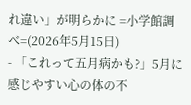れ違い」が明らかに =小学館調べ=(2026年5月15日)
- 「これって五月病かも?」5月に感じやすい心の体の不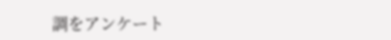調をアンケート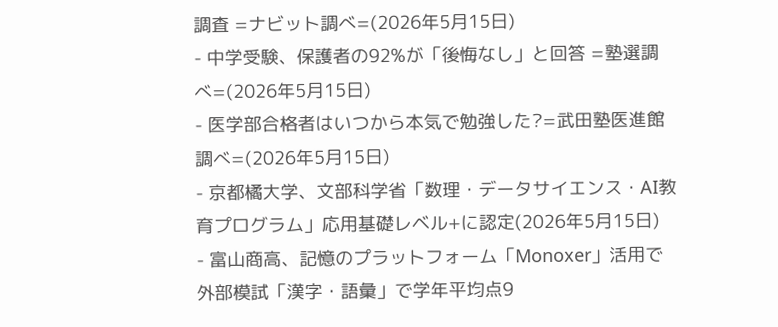調査 =ナビット調べ=(2026年5月15日)
- 中学受験、保護者の92%が「後悔なし」と回答 =塾選調べ=(2026年5月15日)
- 医学部合格者はいつから本気で勉強した?=武田塾医進館調べ=(2026年5月15日)
- 京都橘大学、文部科学省「数理・データサイエンス・AI教育プログラム」応用基礎レベル+に認定(2026年5月15日)
- 富山商高、記憶のプラットフォーム「Monoxer」活用で外部模試「漢字・語彙」で学年平均点9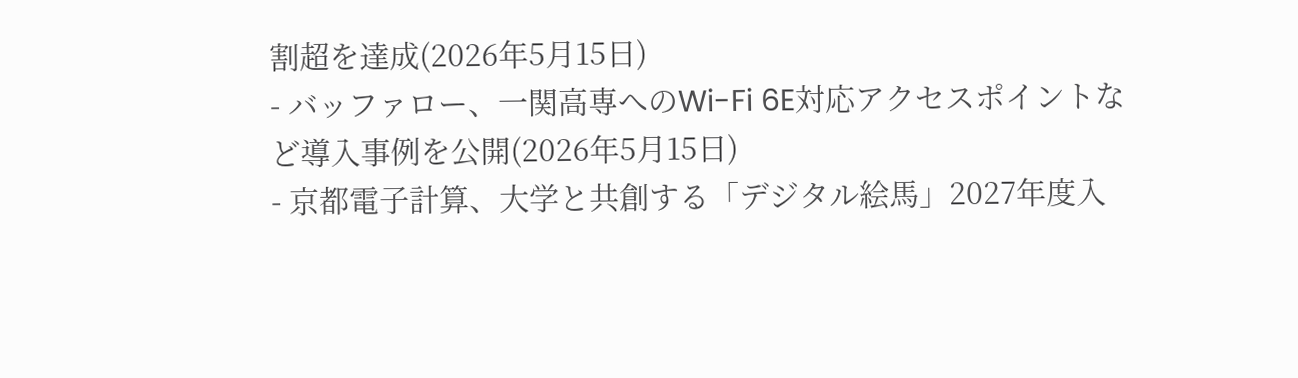割超を達成(2026年5月15日)
- バッファロー、一関高専へのWi-Fi 6E対応アクセスポイントなど導入事例を公開(2026年5月15日)
- 京都電子計算、大学と共創する「デジタル絵馬」2027年度入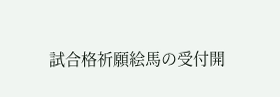試合格祈願絵馬の受付開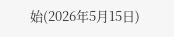始(2026年5月15日)